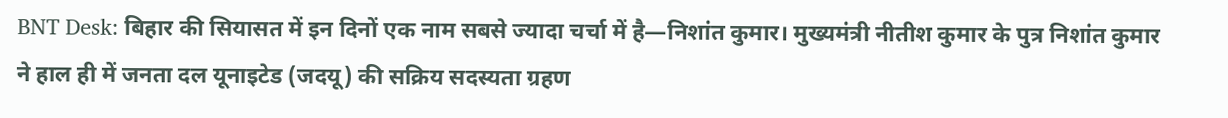BNT Desk: बिहार की सियासत में इन दिनों एक नाम सबसे ज्यादा चर्चा में है—निशांत कुमार। मुख्यमंत्री नीतीश कुमार के पुत्र निशांत कुमार ने हाल ही में जनता दल यूनाइटेड (जदयू) की सक्रिय सदस्यता ग्रहण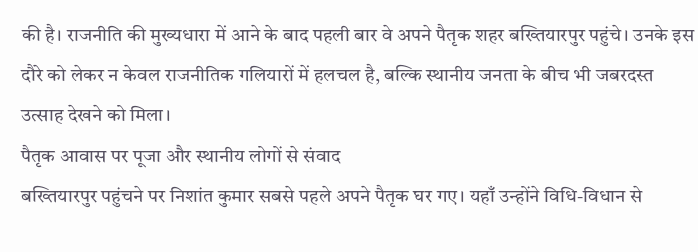की है। राजनीति की मुख्यधारा में आने के बाद पहली बार वे अपने पैतृक शहर बख्तियारपुर पहुंचे। उनके इस दौरे को लेकर न केवल राजनीतिक गलियारों में हलचल है, बल्कि स्थानीय जनता के बीच भी जबरदस्त उत्साह देखने को मिला।
पैतृक आवास पर पूजा और स्थानीय लोगों से संवाद
बख्तियारपुर पहुंचने पर निशांत कुमार सबसे पहले अपने पैतृक घर गए। यहाँ उन्होंने विधि-विधान से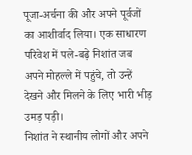पूजा-अर्चना की और अपने पूर्वजों का आशीर्वाद लिया। एक साधारण परिवेश में पले-बढ़े निशांत जब अपने मोहल्ले में पहुंचे, तो उन्हें देखने और मिलने के लिए भारी भीड़ उमड़ पड़ी।
निशांत ने स्थानीय लोगों और अपने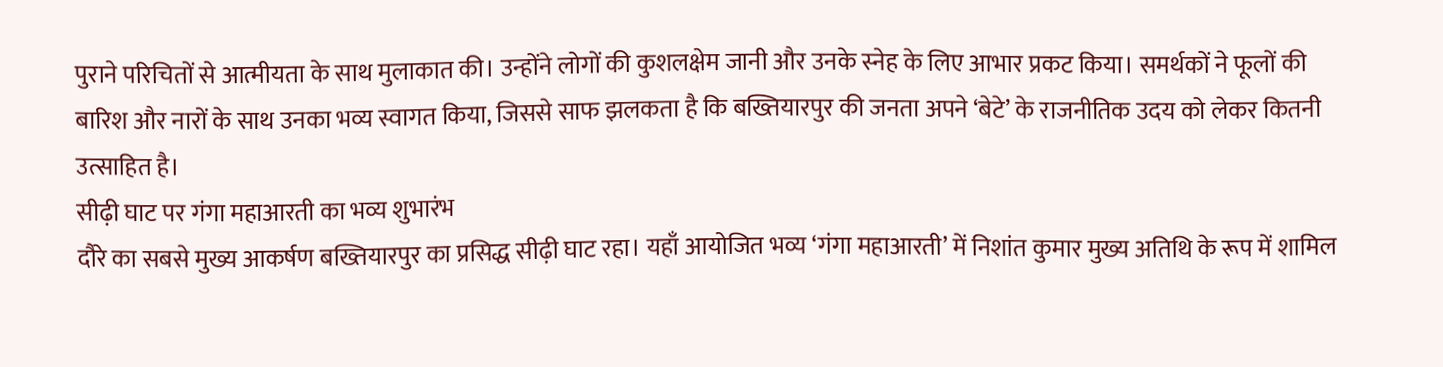पुराने परिचितों से आत्मीयता के साथ मुलाकात की। उन्होंने लोगों की कुशलक्षेम जानी और उनके स्नेह के लिए आभार प्रकट किया। समर्थकों ने फूलों की बारिश और नारों के साथ उनका भव्य स्वागत किया, जिससे साफ झलकता है कि बख्तियारपुर की जनता अपने ‘बेटे’ के राजनीतिक उदय को लेकर कितनी उत्साहित है।
सीढ़ी घाट पर गंगा महाआरती का भव्य शुभारंभ
दौरे का सबसे मुख्य आकर्षण बख्तियारपुर का प्रसिद्ध सीढ़ी घाट रहा। यहाँ आयोजित भव्य ‘गंगा महाआरती’ में निशांत कुमार मुख्य अतिथि के रूप में शामिल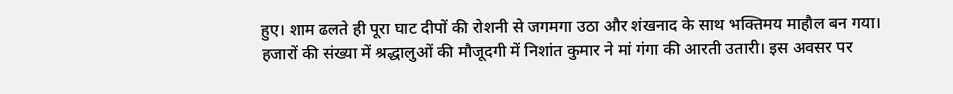हुए। शाम ढलते ही पूरा घाट दीपों की रोशनी से जगमगा उठा और शंखनाद के साथ भक्तिमय माहौल बन गया।
हजारों की संख्या में श्रद्धालुओं की मौजूदगी में निशांत कुमार ने मां गंगा की आरती उतारी। इस अवसर पर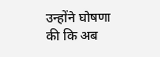उन्होंने घोषणा की कि अब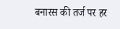बनारस की तर्ज पर हर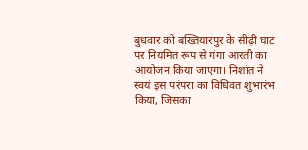बुधवार को बख्तियारपुर के सीढ़ी घाट पर नियमित रूप से गंगा आरती का आयोजन किया जाएगा। निशांत ने स्वयं इस परंपरा का विधिवत शुभारंभ किया, जिसका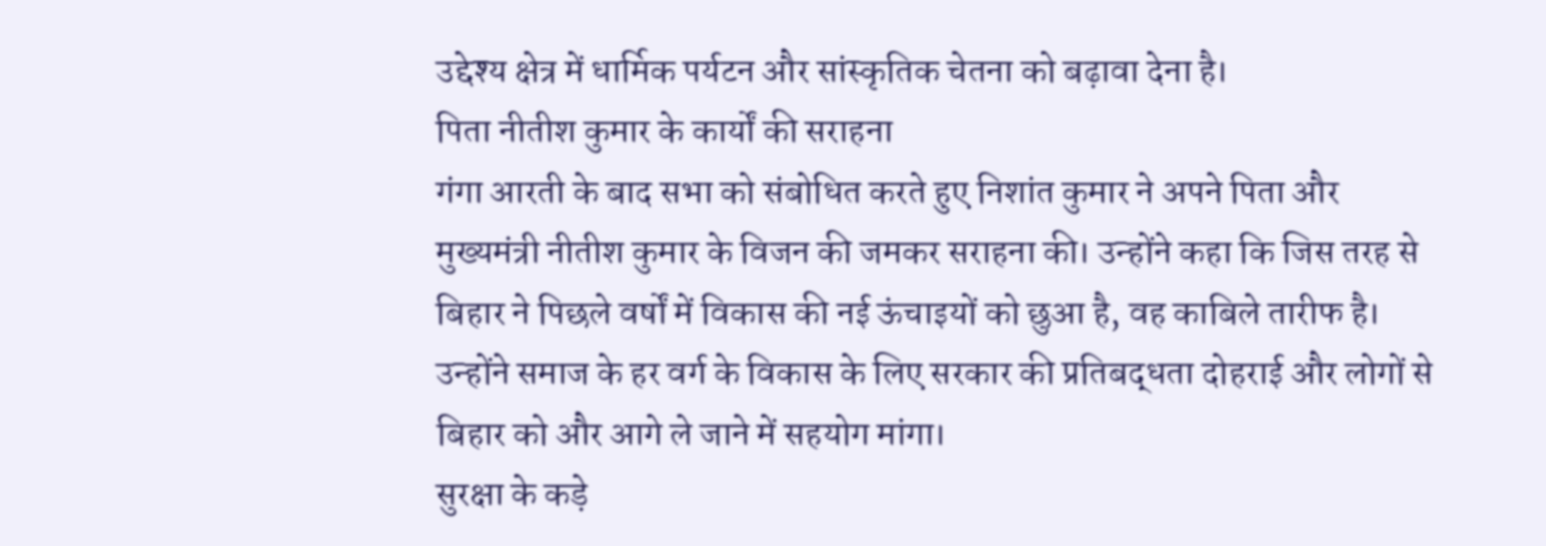उद्देश्य क्षेत्र में धार्मिक पर्यटन और सांस्कृतिक चेतना को बढ़ावा देना है।
पिता नीतीश कुमार के कार्यों की सराहना
गंगा आरती के बाद सभा को संबोधित करते हुए निशांत कुमार ने अपने पिता और मुख्यमंत्री नीतीश कुमार के विजन की जमकर सराहना की। उन्होंने कहा कि जिस तरह से बिहार ने पिछले वर्षों में विकास की नई ऊंचाइयों को छुआ है, वह काबिले तारीफ है। उन्होंने समाज के हर वर्ग के विकास के लिए सरकार की प्रतिबद्धता दोहराई और लोगों से बिहार को और आगे ले जाने में सहयोग मांगा।
सुरक्षा के कड़े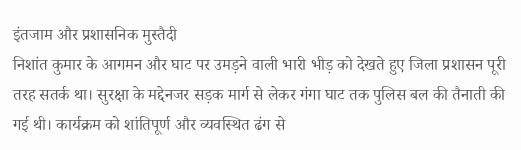इंतजाम और प्रशासनिक मुस्तैदी
निशांत कुमार के आगमन और घाट पर उमड़ने वाली भारी भीड़ को देखते हुए जिला प्रशासन पूरी तरह सतर्क था। सुरक्षा के मद्देनजर सड़क मार्ग से लेकर गंगा घाट तक पुलिस बल की तैनाती की गई थी। कार्यक्रम को शांतिपूर्ण और व्यवस्थित ढंग से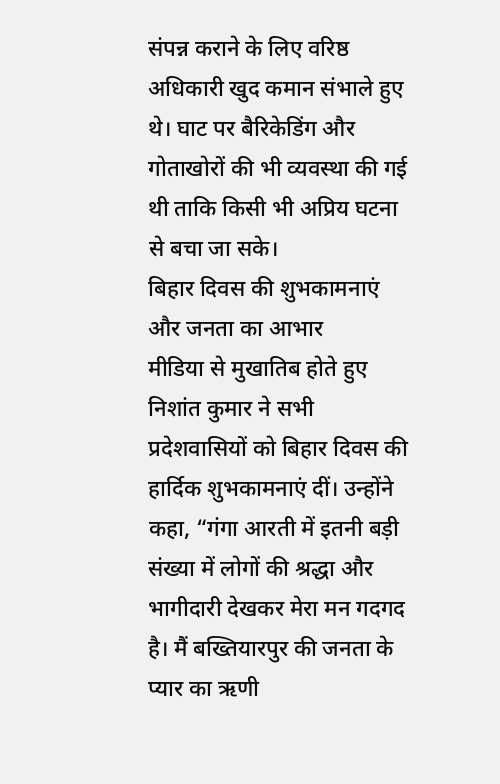संपन्न कराने के लिए वरिष्ठ अधिकारी खुद कमान संभाले हुए थे। घाट पर बैरिकेडिंग और गोताखोरों की भी व्यवस्था की गई थी ताकि किसी भी अप्रिय घटना से बचा जा सके।
बिहार दिवस की शुभकामनाएं और जनता का आभार
मीडिया से मुखातिब होते हुए निशांत कुमार ने सभी प्रदेशवासियों को बिहार दिवस की हार्दिक शुभकामनाएं दीं। उन्होंने कहा, “गंगा आरती में इतनी बड़ी संख्या में लोगों की श्रद्धा और भागीदारी देखकर मेरा मन गदगद है। मैं बख्तियारपुर की जनता के प्यार का ऋणी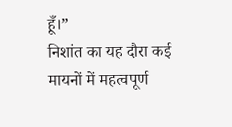हूँ।”
निशांत का यह दौरा कई मायनों में महत्वपूर्ण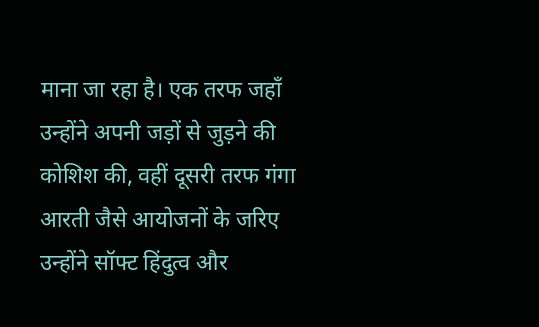माना जा रहा है। एक तरफ जहाँ उन्होंने अपनी जड़ों से जुड़ने की कोशिश की, वहीं दूसरी तरफ गंगा आरती जैसे आयोजनों के जरिए उन्होंने सॉफ्ट हिंदुत्व और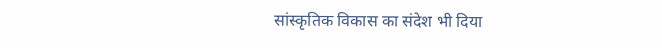सांस्कृतिक विकास का संदेश भी दिया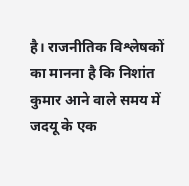है। राजनीतिक विश्लेषकों का मानना है कि निशांत कुमार आने वाले समय में जदयू के एक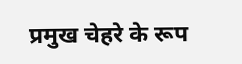प्रमुख चेहरे के रूप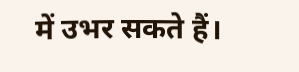में उभर सकते हैं।